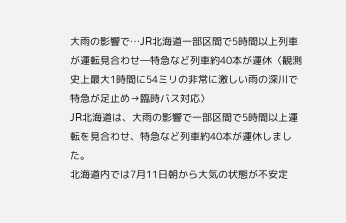大雨の影響で…JR北海道一部区間で5時間以上列車が運転見合わせ―特急など列車約40本が運休〈観測史上最大1時間に54ミリの非常に激しい雨の深川で特急が足止め→臨時バス対応〉
JR北海道は、大雨の影響で一部区間で5時間以上運転を見合わせ、特急など列車約40本が運休しました。
北海道内では7月11日朝から大気の状態が不安定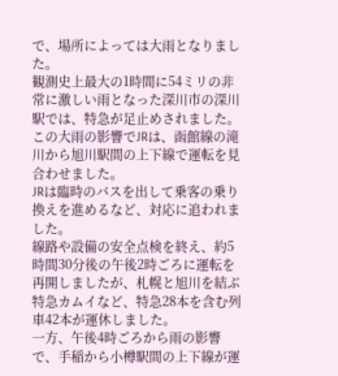で、場所によっては大雨となりました。
観測史上最大の1時間に54ミリの非常に激しい雨となった深川市の深川駅では、特急が足止めされました。
この大雨の影響でJRは、函館線の滝川から旭川駅間の上下線で運転を見合わせました。
JRは臨時のバスを出して乗客の乗り換えを進めるなど、対応に追われました。
線路や設備の安全点検を終え、約5時間30分後の午後2時ごろに運転を再開しましたが、札幌と旭川を結ぶ特急カムイなど、特急28本を含む列車42本が運休しました。
一方、午後4時ごろから雨の影響で、手稲から小樽駅間の上下線が運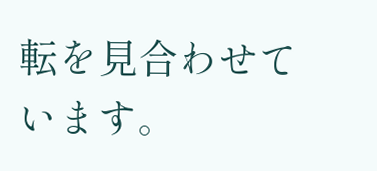転を見合わせています。